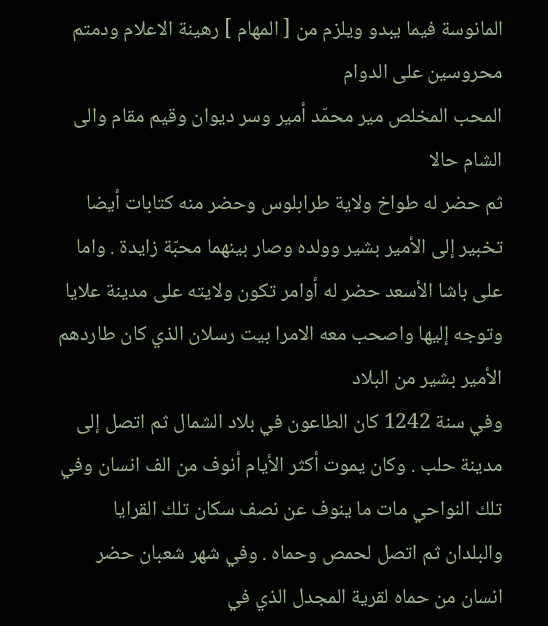المانوسة فيما يبدو ويلزم من [ المهام ] رهينة الاعلام ودمتم محروسين على الدوام
المحب المخلص مير محمّد أمير وسر ديوان وقيم مقام والى الشام حالا
ثم حضر له طواخ ولاية طرابلوس وحضر منه كتابات أيضا تخبير إلى الأمير بشير وولده وصار بينهما محبّة زايدة . واما على باشا الأسعد حضر له أوامر تكون ولايته على مدينة علايا وتوجه إليها واصحب معه الامرا بيت رسلان الذي كان طاردهم الأمير بشير من البلاد
وفي سنة 1242 كان الطاعون في بلاد الشمال ثم اتصل إلى مدينة حلب . وكان يموت أكثر الأيام أنوف من الف انسان وفي تلك النواحي مات ما ينوف عن نصف سكان تلك القرايا والبلدان ثم اتصل لحمص وحماه . وفي شهر شعبان حضر انسان من حماه لقرية المجدل الذي في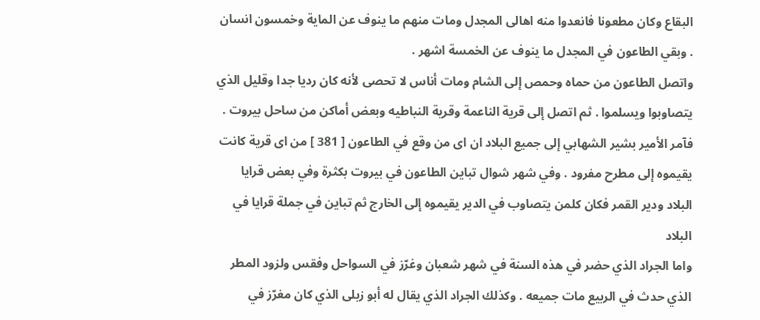البقاع وكان مطعونا فانعدوا منه اهالى المجدل ومات منهم ما ينوف عن الماية وخمسون انسان . وبقي الطاعون في المجدل ما ينوف عن الخمسة اشهر .
واتصل الطاعون من حماه وحمص إلى الشام ومات أناس لا تحصى لأنه كان رديا جدا وقليل الذي يتصاوبوا ويسلموا . ثم اتصل إلى قرية الناعمة وقرية النباطيه وبعض أماكن من ساحل بيروت . فآمر الأمير بشير الشهابي إلى جميع البلاد ان اى من وقع في الطاعون [ 381 ] من اى قرية كانت يقيموه إلى مطرح مفرود . وفي شهر شوال تباين الطاعون في بيروت بكثرة وفي بعض قرايا البلاد ودير القمر فكان كلمن يتصاوب في الدير يقيموه إلى الخارج ثم تباين في جملة قرايا في البلاد
واما الجراد الذي حضر في هذه السنة في شهر شعبان وغرّز في السواحل وفقس ولزود المطر الذي حدث في الربيع مات جميعه . وكذلك الجراد الذي يقال له أبو زبلى الذي كان مغرّز في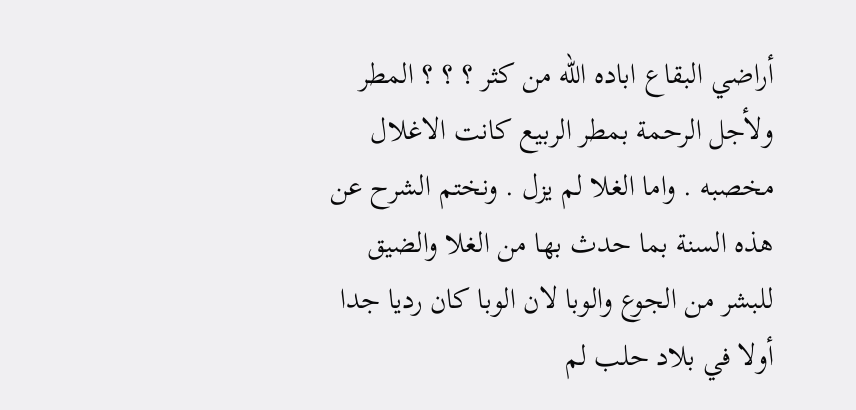أراضي البقاع اباده اللّه من كثر ؟ ؟ ؟ المطر ولأجل الرحمة بمطر الربيع كانت الاغلال مخصبه . واما الغلا لم يزل . ونختم الشرح عن هذه السنة بما حدث بها من الغلا والضيق للبشر من الجوع والوبا لان الوبا كان رديا جدا أولا في بلاد حلب لم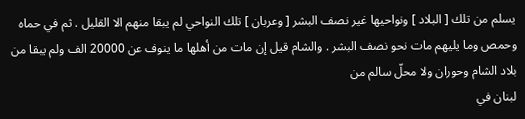يسلم من تلك [ البلاد ] ونواحيها غير نصف البشر [ وعربان ] تلك النواحي لم يبقا منهم الا القليل . ثم في حماه وحمص وما يليهم مات نحو نصف البشر . والشام قيل إن مات من أهلها ما ينوف عن 20000 الف ولم يبقا من بلاد الشام وحوران ولا محلّ سالم من
لبنان في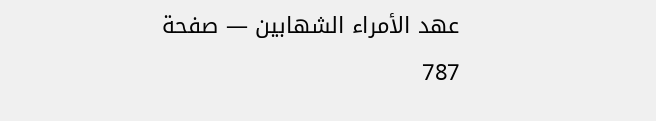عهد الأمراء الشهابين — صفحة 787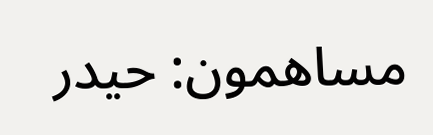مساهمون: حيدر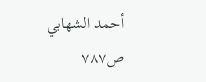أحمد الشهابي
ص٧٨٧